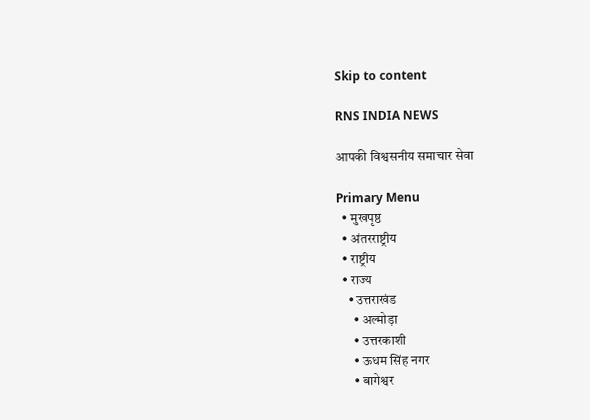Skip to content

RNS INDIA NEWS

आपकी विश्वसनीय समाचार सेवा

Primary Menu
  • मुखपृष्ठ
  • अंतरराष्ट्रीय
  • राष्ट्रीय
  • राज्य
    • उत्तराखंड
      • अल्मोड़ा
      • उत्तरकाशी
      • ऊधम सिंह नगर
      • बागेश्वर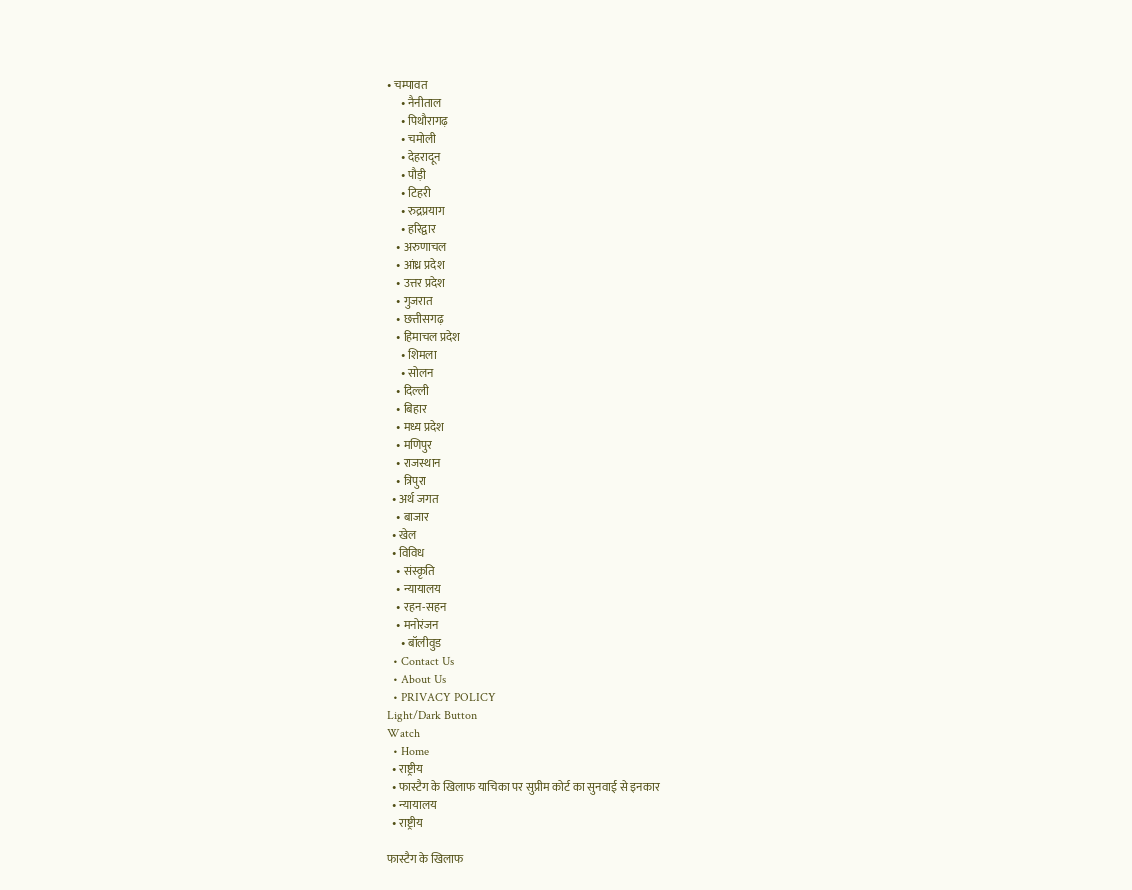• चम्पावत
      • नैनीताल
      • पिथौरागढ़
      • चमोली
      • देहरादून
      • पौड़ी
      • टिहरी
      • रुद्रप्रयाग
      • हरिद्वार
    • अरुणाचल
    • आंध्र प्रदेश
    • उत्तर प्रदेश
    • गुजरात
    • छत्तीसगढ़
    • हिमाचल प्रदेश
      • शिमला
      • सोलन
    • दिल्ली
    • बिहार
    • मध्य प्रदेश
    • मणिपुर
    • राजस्थान
    • त्रिपुरा
  • अर्थ जगत
    • बाजार
  • खेल
  • विविध
    • संस्कृति
    • न्यायालय
    • रहन-सहन
    • मनोरंजन
      • बॉलीवुड
  • Contact Us
  • About Us
  • PRIVACY POLICY
Light/Dark Button
Watch
  • Home
  • राष्ट्रीय
  • फास्टैग के खिलाफ याचिका पर सुप्रीम कोर्ट का सुनवाई से इनकार
  • न्यायालय
  • राष्ट्रीय

फास्टैग के खिलाफ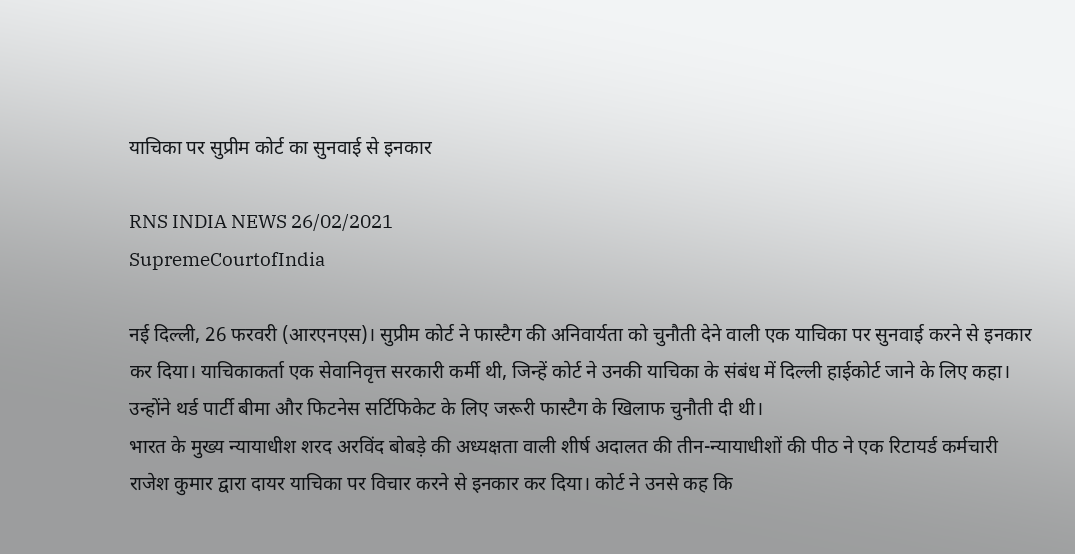याचिका पर सुप्रीम कोर्ट का सुनवाई से इनकार

RNS INDIA NEWS 26/02/2021
SupremeCourtofIndia

नई दिल्ली, 26 फरवरी (आरएनएस)। सुप्रीम कोर्ट ने फास्टैग की अनिवार्यता को चुनौती देने वाली एक याचिका पर सुनवाई करने से इनकार कर दिया। याचिकाकर्ता एक सेवानिवृत्त सरकारी कर्मी थी, जिन्हें कोर्ट ने उनकी याचिका के संबंध में दिल्ली हाईकोर्ट जाने के लिए कहा। उन्होंने थर्ड पार्टी बीमा और फिटनेस सर्टिफिकेट के लिए जरूरी फास्टैग के खिलाफ चुनौती दी थी।
भारत के मुख्य न्यायाधीश शरद अरविंद बोबड़े की अध्यक्षता वाली शीर्ष अदालत की तीन-न्यायाधीशों की पीठ ने एक रिटायर्ड कर्मचारी राजेश कुमार द्वारा दायर याचिका पर विचार करने से इनकार कर दिया। कोर्ट ने उनसे कह कि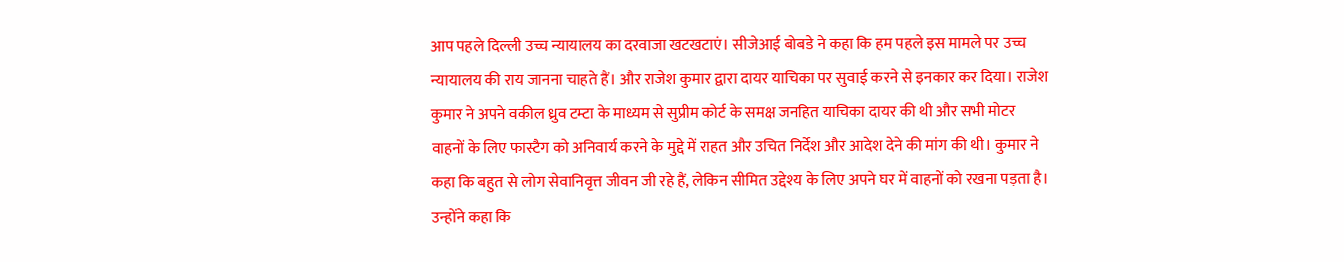आप पहले दिल्ली उच्च न्यायालय का दरवाजा खटखटाएं। सीजेआई बोबडे ने कहा कि हम पहले इस मामले पर उच्च न्यायालय की राय जानना चाहते हैं। और राजेश कुमार द्वारा दायर याचिका पर सुवाई करने से इनकार कर दिया। राजेश कुमार ने अपने वकील ध्रुव टम्टा के माध्यम से सुप्रीम कोर्ट के समक्ष जनहित याचिका दायर की थी और सभी मोटर वाहनों के लिए फास्टैग को अनिवार्य करने के मुद्दे में राहत और उचित निर्देश और आदेश देने की मांग की थी। कुमार ने कहा कि बहुत से लोग सेवानिवृत्त जीवन जी रहे हैं, लेकिन सीमित उद्देश्य के लिए अपने घर में वाहनों को रखना पड़ता है। उन्होंने कहा कि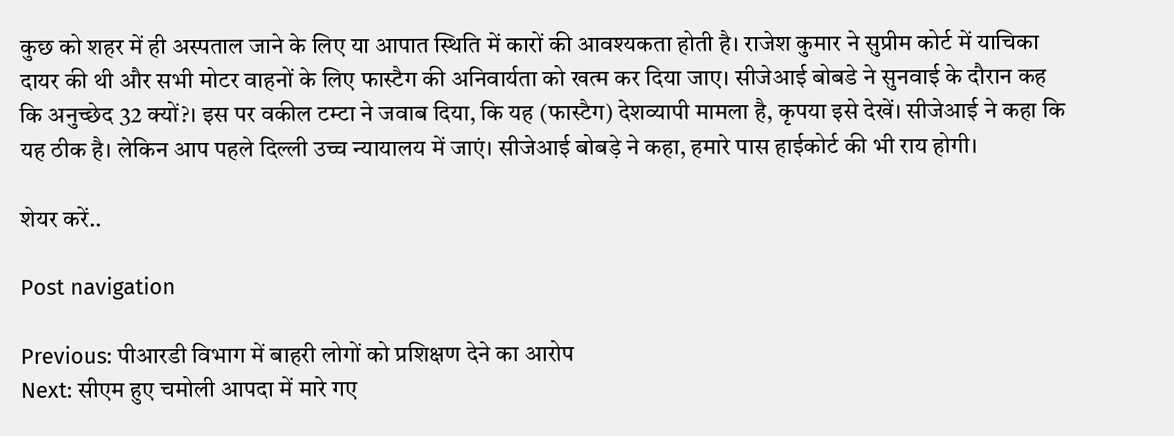कुछ को शहर में ही अस्पताल जाने के लिए या आपात स्थिति में कारों की आवश्यकता होती है। राजेश कुमार ने सुप्रीम कोर्ट में याचिका दायर की थी और सभी मोटर वाहनों के लिए फास्टैग की अनिवार्यता को खत्म कर दिया जाए। सीजेआई बोबडे ने सुनवाई के दौरान कह कि अनुच्छेद 32 क्यों?। इस पर वकील टम्टा ने जवाब दिया, कि यह (फास्टैग) देशव्यापी मामला है, कृपया इसे देखें। सीजेआई ने कहा कि यह ठीक है। लेकिन आप पहले दिल्ली उच्च न्यायालय में जाएं। सीजेआई बोबड़े ने कहा, हमारे पास हाईकोर्ट की भी राय होगी।

शेयर करें..

Post navigation

Previous: पीआरडी विभाग में बाहरी लोगों को प्रशिक्षण देने का आरोप
Next: सीएम हुए चमोली आपदा में मारे गए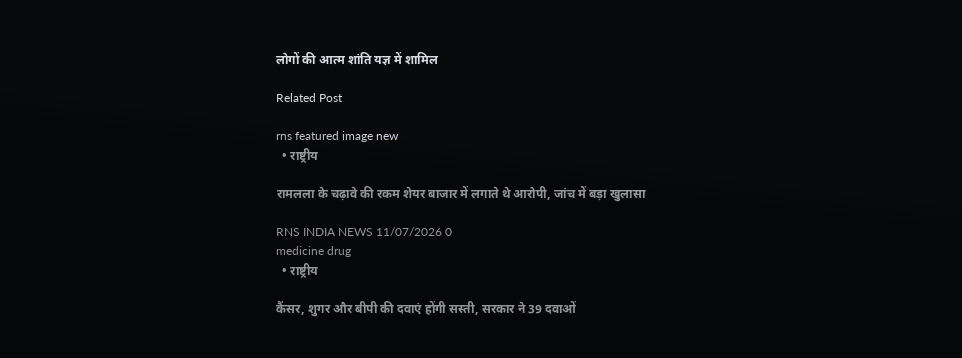लोगों की आत्म शांति यज्ञ में शामिल

Related Post

rns featured image new
  • राष्ट्रीय

रामलला के चढ़ावे की रकम शेयर बाजार में लगाते थे आरोपी, जांच में बड़ा खुलासा

RNS INDIA NEWS 11/07/2026 0
medicine drug
  • राष्ट्रीय

कैंसर, शुगर और बीपी की दवाएं होंगी सस्ती, सरकार ने 39 दवाओं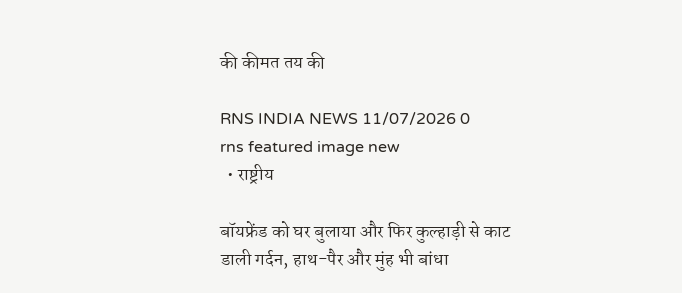की कीमत तय की

RNS INDIA NEWS 11/07/2026 0
rns featured image new
  • राष्ट्रीय

बॉयफ्रेंड को घर बुलाया और फिर कुल्हाड़ी से काट डाली गर्दन, हाथ-पैर और मुंह भी बांधा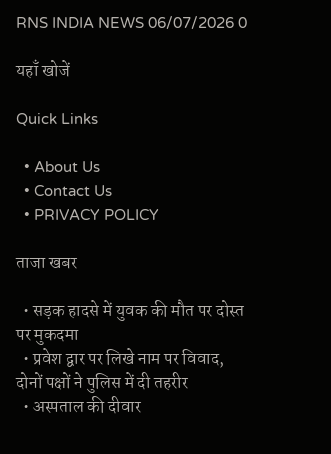RNS INDIA NEWS 06/07/2026 0

यहाँ खोजें

Quick Links

  • About Us
  • Contact Us
  • PRIVACY POLICY

ताजा खबर

  • सड़क हादसे में युवक की मौत पर दोस्त पर मुकदमा
  • प्रवेश द्वार पर लिखे नाम पर विवाद, दोनों पक्षों ने पुलिस में दी तहरीर
  • अस्पताल की दीवार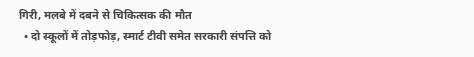गिरी, मलबे में दबने से चिकित्सक की मौत
  • दो स्कूलों में तोड़फोड़, स्मार्ट टीवी समेत सरकारी संपत्ति को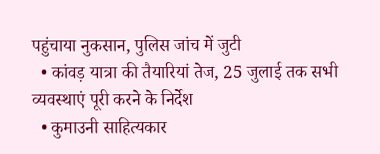पहुंचाया नुकसान, पुलिस जांच में जुटी
  • कांवड़ यात्रा की तैयारियां तेज, 25 जुलाई तक सभी व्यवस्थाएं पूरी करने के निर्देश
  • कुमाउनी साहित्यकार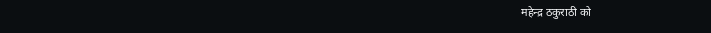महेन्द्र ठकुराठी को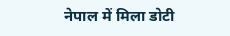नेपाल में मिला डोटी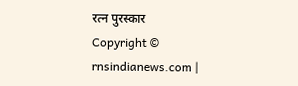रत्न पुरस्कार
Copyright © rnsindianews.com |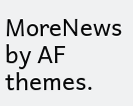MoreNews by AF themes.